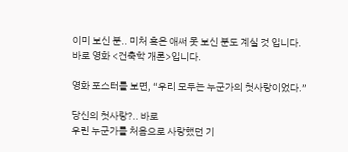이미 보신 분.. 미처 혹은 애써 못 보신 분도 계실 것 입니다.
바로 영화 <건축학 개론>입니다.

영화 포스터를 보면, “우리 모두는 누군가의 첫사랑이었다.”

당신의 첫사랑?.. 바로
우린 누군가를 처음으로 사랑했던 기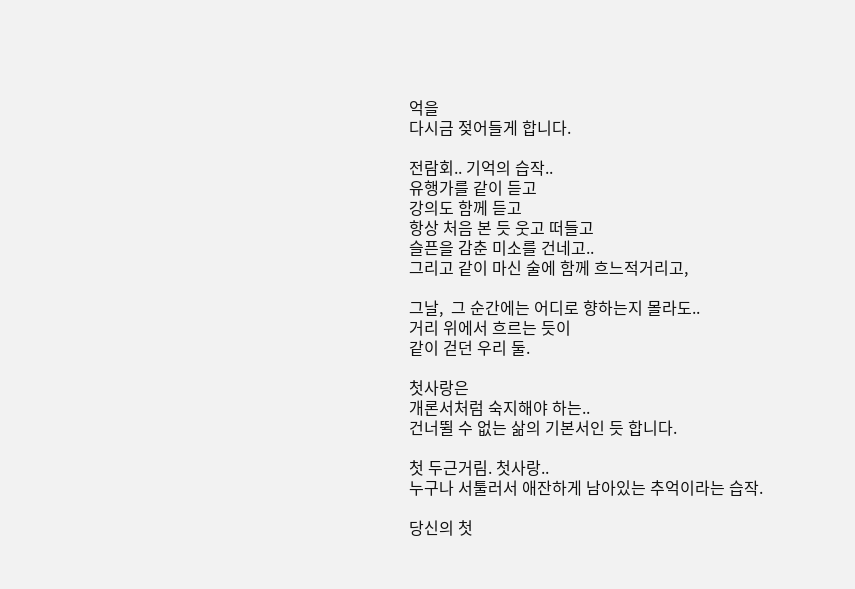억을
다시금 젖어들게 합니다.

전람회.. 기억의 습작..
유행가를 같이 듣고
강의도 함께 듣고
항상 처음 본 듯 웃고 떠들고
슬픈을 감춘 미소를 건네고..
그리고 같이 마신 술에 함께 흐느적거리고,

그날,  그 순간에는 어디로 향하는지 몰라도..
거리 위에서 흐르는 듯이
같이 걷던 우리 둘.

첫사랑은
개론서처럼 숙지해야 하는..
건너뛸 수 없는 삶의 기본서인 듯 합니다.

첫 두근거림. 첫사랑..
누구나 서툴러서 애잔하게 남아있는 추억이라는 습작.

당신의 첫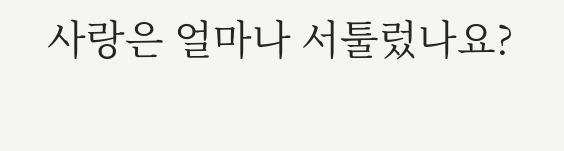사랑은 얼마나 서툴렀나요?